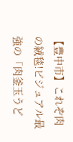【豊中市】これぞ肉の絨毯!ビジュアル最強の「肉釜玉うど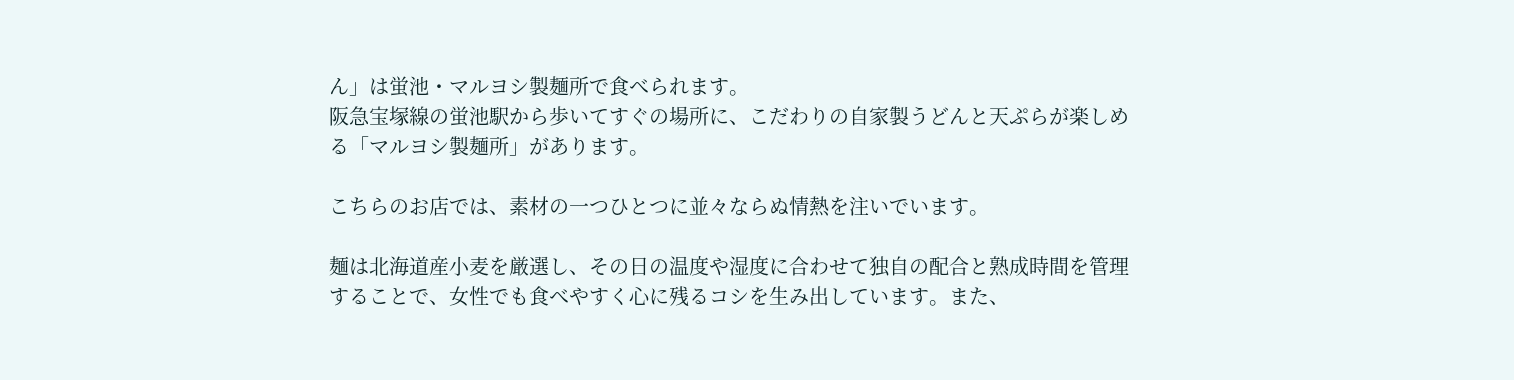ん」は蛍池・マルヨシ製麺所で食べられます。
阪急宝塚線の蛍池駅から歩いてすぐの場所に、こだわりの自家製うどんと天ぷらが楽しめる「マルヨシ製麺所」があります。

こちらのお店では、素材の一つひとつに並々ならぬ情熱を注いでいます。

麺は北海道産小麦を厳選し、その日の温度や湿度に合わせて独自の配合と熟成時間を管理することで、女性でも食べやすく心に残るコシを生み出しています。また、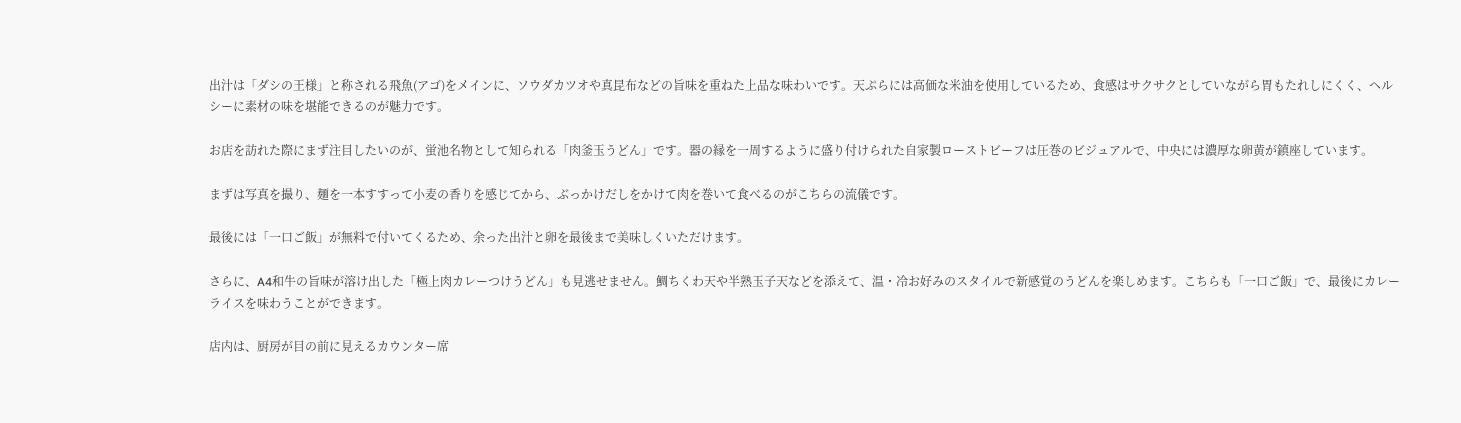出汁は「ダシの王様」と称される飛魚(アゴ)をメインに、ソウダカツオや真昆布などの旨味を重ねた上品な味わいです。天ぷらには高価な米油を使用しているため、食感はサクサクとしていながら胃もたれしにくく、ヘルシーに素材の味を堪能できるのが魅力です。

お店を訪れた際にまず注目したいのが、蛍池名物として知られる「肉釜玉うどん」です。器の縁を一周するように盛り付けられた自家製ローストビーフは圧巻のビジュアルで、中央には濃厚な卵黄が鎮座しています。

まずは写真を撮り、麺を一本すすって小麦の香りを感じてから、ぶっかけだしをかけて肉を巻いて食べるのがこちらの流儀です。

最後には「一口ご飯」が無料で付いてくるため、余った出汁と卵を最後まで美味しくいただけます。

さらに、A4和牛の旨味が溶け出した「極上肉カレーつけうどん」も見逃せません。鯛ちくわ天や半熟玉子天などを添えて、温・冷お好みのスタイルで新感覚のうどんを楽しめます。こちらも「一口ご飯」で、最後にカレーライスを味わうことができます。

店内は、厨房が目の前に見えるカウンター席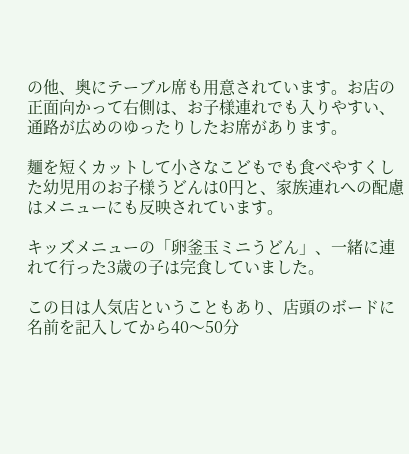の他、奥にテーブル席も用意されています。お店の正面向かって右側は、お子様連れでも入りやすい、通路が広めのゆったりしたお席があります。

麺を短くカットして小さなこどもでも食べやすくした幼児用のお子様うどんは0円と、家族連れへの配慮はメニューにも反映されています。

キッズメニューの「卵釜玉ミニうどん」、一緒に連れて行った3歳の子は完食していました。

この日は人気店ということもあり、店頭のボードに名前を記入してから40〜50分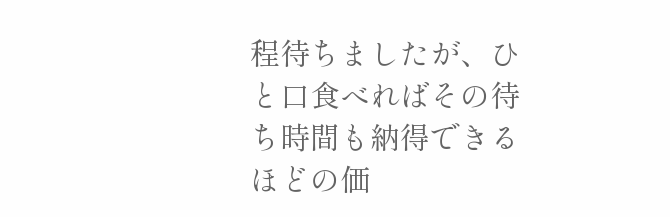程待ちましたが、ひと口食べればその待ち時間も納得できるほどの価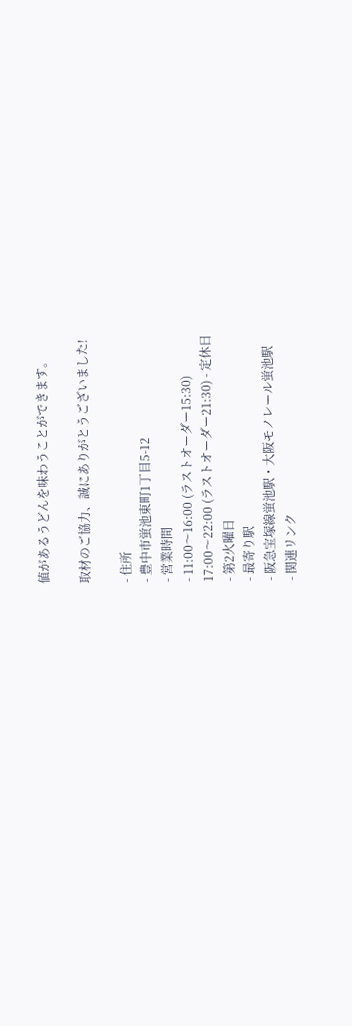値があるうどんを味わうことができます。

取材のご協力、誠にありがとうございました!

- 住所
- 豊中市蛍池東町1丁目5-12
- 営業時間
- 11:00〜16:00 (ラストオーダー15:30)
17:00〜22:00 (ラストオーダー21:30) - 定休日
- 第2火曜日
- 最寄り駅
- 阪急宝塚線蛍池駅・大阪モノレール蛍池駅
- 関連リンク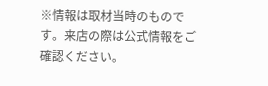※情報は取材当時のものです。来店の際は公式情報をご確認ください。